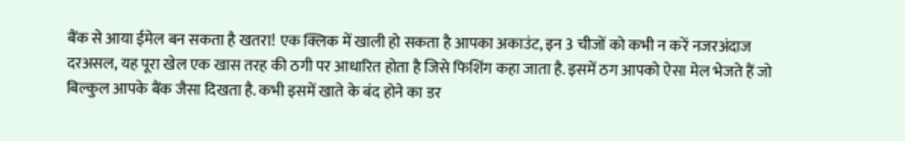बैंक से आया ईमेल बन सकता है खतरा! एक क्लिक में खाली हो सकता है आपका अकाउंट, इन 3 चीजों को कभी न करें नजरअंदाज
दरअसल, यह पूरा खेल एक खास तरह की ठगी पर आधारित होता है जिसे फिशिंग कहा जाता है. इसमें ठग आपको ऐसा मेल भेजते हैं जो बिल्कुल आपके बैंक जैसा दिखता है. कभी इसमें खाते के बंद होने का डर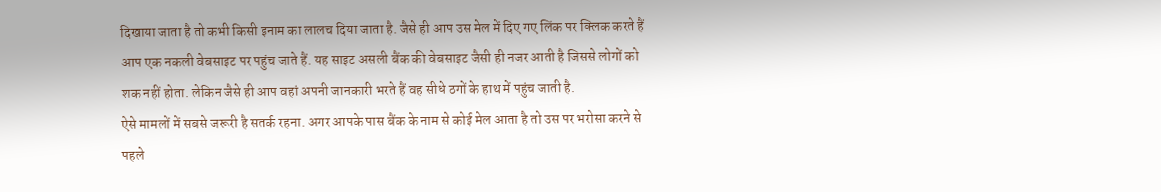दिखाया जाता है तो कभी किसी इनाम का लालच दिया जाता है. जैसे ही आप उस मेल में दिए गए लिंक पर क्लिक करते हैं आप एक नकली वेबसाइट पर पहुंच जाते हैं. यह साइट असली बैंक की वेबसाइट जैसी ही नजर आती है जिससे लोगों को शक नहीं होता. लेकिन जैसे ही आप वहां अपनी जानकारी भरते हैं वह सीधे ठगों के हाथ में पहुंच जाती है.
ऐसे मामलों में सबसे जरूरी है सतर्क रहना. अगर आपके पास बैंक के नाम से कोई मेल आता है तो उस पर भरोसा करने से पहले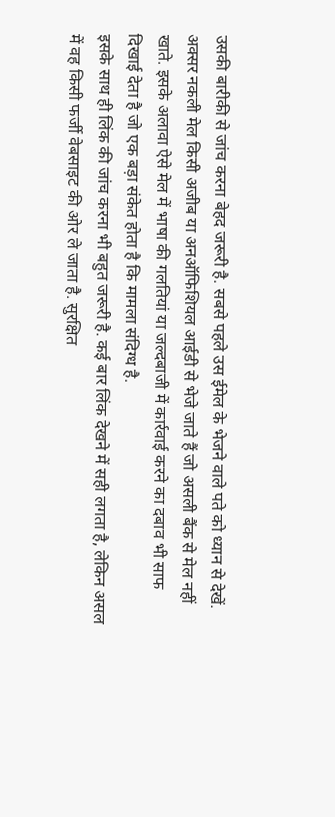उसकी बारीकी से जांच करना बेहद जरूरी है. सबसे पहले उस ईमेल के भेजने वाले पते को ध्यान से देखें. अक्सर नकली मेल किसी अजीब या अनऑफिशियल आईडी से भेजे जाते हैं जो असली बैंक से मेल नहीं खाते. इसके अलावा ऐसे मेल में भाषा की गलतियां या जल्दबाजी में कार्रवाई करने का दबाव भी साफ दिखाई देता है जो एक बड़ा संकेत होता है कि मामला संदिग्ध है.
इसके साथ ही लिंक की जांच करना भी बहुत जरूरी है. कई बार लिंक देखने में सही लगता है, लेकिन असल में वह किसी फर्जी वेबसाइट की ओर ले जाता है. सुरक्षित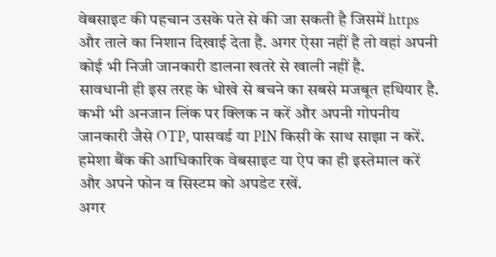वेबसाइट की पहचान उसके पते से की जा सकती है जिसमें https और ताले का निशान दिखाई देता है. अगर ऐसा नहीं है तो वहां अपनी कोई भी निजी जानकारी डालना खतरे से खाली नहीं है.
सावधानी ही इस तरह के धोखे से बचने का सबसे मजबूत हथियार है. कभी भी अनजान लिंक पर क्लिक न करें और अपनी गोपनीय जानकारी जैसे OTP, पासवर्ड या PIN किसी के साथ साझा न करें. हमेशा बैंक की आधिकारिक वेबसाइट या ऐप का ही इस्तेमाल करें और अपने फोन व सिस्टम को अपडेट रखें.
अगर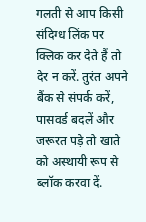गलती से आप किसी संदिग्ध लिंक पर क्लिक कर देते हैं तो देर न करें. तुरंत अपने बैंक से संपर्क करें, पासवर्ड बदलें और जरूरत पड़े तो खाते को अस्थायी रूप से ब्लॉक करवा दें.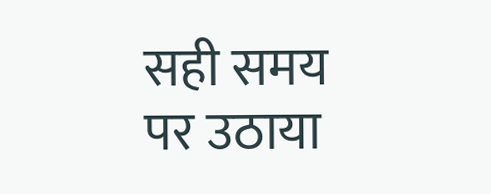सही समय पर उठाया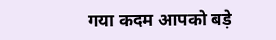गया कदम आपको बड़े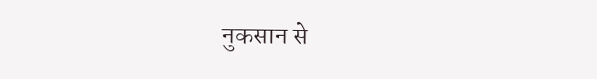नुकसान से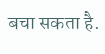बचा सकता है.